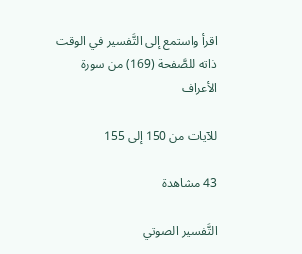اقرأ واستمع إلى التَّفسير في الوقت ذاته للصَّفحة (169) من سورة الأعراف

للآيات من 150 إلى 155

43 مشاهدة

التَّفسير الصوتي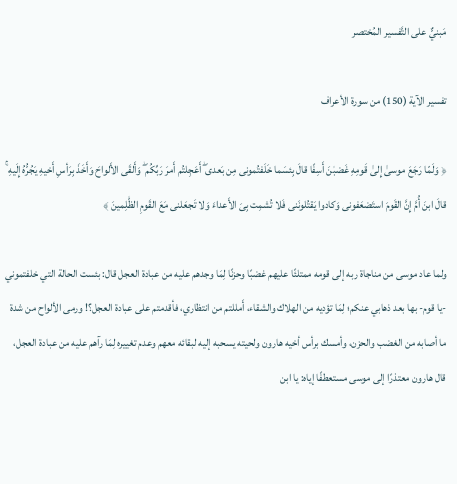مَبنيٌّ على التَّفسير المُختصر

تفسير الآية (150) من سورة الأعراف

﴿ وَلَمّا رَجَعَ موسىٰ إِلىٰ قَومِهِ غَضبٰنَ أَسِفًا قالَ بِئسَما خَلَفتُمونى مِن بَعدى ۖ أَعَجِلتُم أَمرَ رَبِّكُم ۖ وَأَلقَى الأَلواحَ وَأَخَذَ بِرَأسِ أَخيهِ يَجُرُّهُ إِلَيهِ ۚ قالَ ابنَ أُمَّ إِنَّ القَومَ استَضعَفونى وَكادوا يَقتُلونَنى فَلا تُشمِت بِىَ الأَعداءَ وَلا تَجعَلنى مَعَ القَومِ الظّٰلِمينَ ﴾

ولما عاد موسى من مناجاة ربه إلى قومه ممتلئًا عليهم غضبًا وحزنًا لِمَا وجدهم عليه من عبادة العجل قال: بئست الحالة التي خلفتموني -يا قوم- بها بعد ذهابي عنكم؛ لِمَا تؤديه من الهلاك والشقاء، أَمللتم من انتظاري، فأقدمتم على عبادة العجل؟! ورمى الألواح من شدة ما أصابه من الغضب والحزن، وأمسك برأس أخيه هارون ولحيته يسحبه إليه لبقائه معهم وعدم تغييره لِمَا رآهم عليه من عبادة العجل، قال هارون معتذرًا إلى موسى مستعطفًا إياه: يا ابن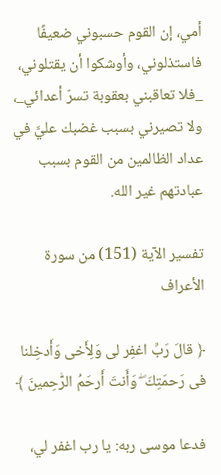أمي، إن القوم حسبوني ضعيفًا فاستذلوني، وأوشكوا أن يقتلوني، _فلا تعاقبني بعقوبة تسرّ أعدائي_، ولا تصيرني بسبب غضبك عليَّ في عداد الظالمين من القوم بسبب عبادتهم غير الله.

تفسير الآية (151) من سورة الأعراف

﴿ قالَ رَبِّ اغفِر لى وَلِأَخى وَأَدخِلنا فى رَحمَتِكَ ۖ وَأَنتَ أَرحَمُ الرّٰحِمينَ ﴾

فدعا موسى ربه: يا رب اغفر لي،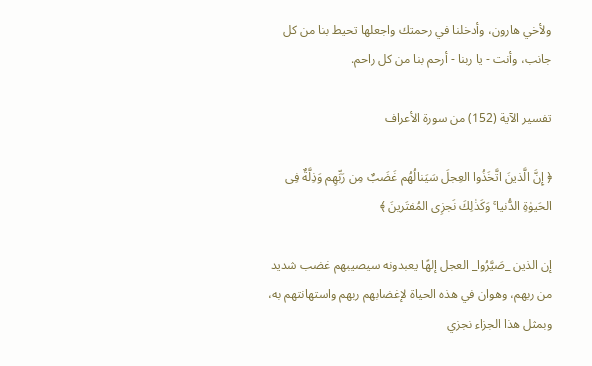ولأخي هارون، وأدخلنا في رحمتك واجعلها تحيط بنا من كل جانب، وأنت - يا ربنا - أرحم بنا من كل راحم.

تفسير الآية (152) من سورة الأعراف

﴿ إِنَّ الَّذينَ اتَّخَذُوا العِجلَ سَيَنالُهُم غَضَبٌ مِن رَبِّهِم وَذِلَّةٌ فِى الحَيوٰةِ الدُّنيا ۚ وَكَذٰلِكَ نَجزِى المُفتَرينَ ﴾

إن الذين _صَيَّرُوا_ العجل إلهًا يعبدونه سيصيبهم غضب شديد من ربهم، وهوان في هذه الحياة لإغضابهم ربهم واستهانتهم به، وبمثل هذا الجزاء نجزي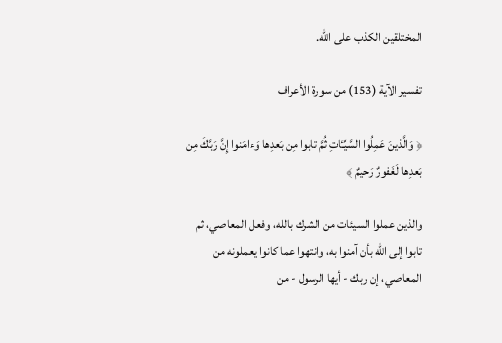المختلقين الكذب على الله.

تفسير الآية (153) من سورة الأعراف

﴿ وَالَّذينَ عَمِلُوا السَّيِّـٔاتِ ثُمَّ تابوا مِن بَعدِها وَءامَنوا إِنَّ رَبَّكَ مِن بَعدِها لَغَفورٌ رَحيمٌ ﴾

والذين عملوا السيئات من الشرك بالله، وفعل المعاصي، ثم تابوا إلى الله بأن آمنوا به، وانتهوا عما كانوا يعملونه من المعاصي، إن ربك - أيها الرسول - من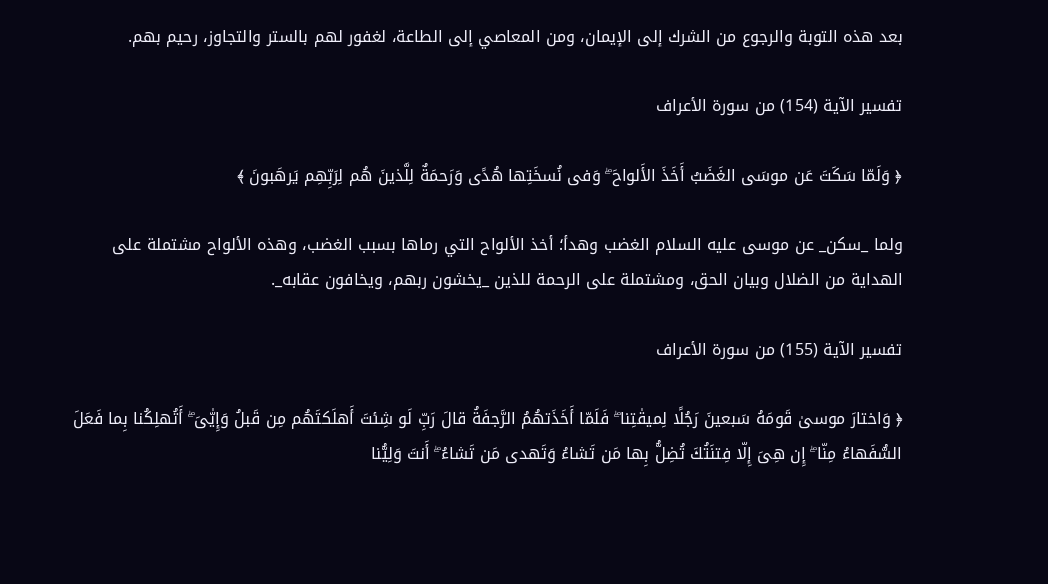بعد هذه التوبة والرجوع من الشرك إلى الإيمان، ومن المعاصي إلى الطاعة، لغفور لهم بالستر والتجاوز، رحيم بهم.

تفسير الآية (154) من سورة الأعراف

﴿ وَلَمّا سَكَتَ عَن موسَى الغَضَبُ أَخَذَ الأَلواحَ ۖ وَفى نُسخَتِها هُدًى وَرَحمَةٌ لِلَّذينَ هُم لِرَبِّهِم يَرهَبونَ ﴾

ولما _سكن_ عن موسى عليه السلام الغضب وهدأ؛ أخذ الألواح التي رماها بسبب الغضب، وهذه الألواح مشتملة على الهداية من الضلال وبيان الحق، ومشتملة على الرحمة للذين _يخشون ربهم، ويخافون عقابه_.

تفسير الآية (155) من سورة الأعراف

﴿ وَاختارَ موسىٰ قَومَهُ سَبعينَ رَجُلًا لِميقٰتِنا ۖ فَلَمّا أَخَذَتهُمُ الرَّجفَةُ قالَ رَبِّ لَو شِئتَ أَهلَكتَهُم مِن قَبلُ وَإِيّٰىَ ۖ أَتُهلِكُنا بِما فَعَلَ السُّفَهاءُ مِنّا ۖ إِن هِىَ إِلّا فِتنَتُكَ تُضِلُّ بِها مَن تَشاءُ وَتَهدى مَن تَشاءُ ۖ أَنتَ وَلِيُّنا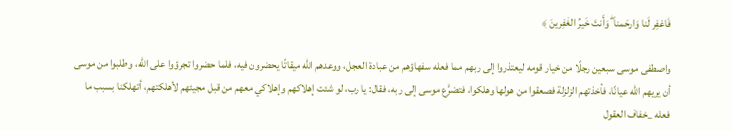فَاغفِر لَنا وَارحَمنا ۖ وَأَنتَ خَيرُ الغٰفِرينَ ﴾

واصطفى موسى سبعين رجلًا من خيار قومه ليعتذروا إلى ربهم مما فعله سفهاؤهم من عبادة العجل، ووعدهم الله ميقاتًا يحضرون فيه، فلما حضروا تجرؤوا على الله، وطلبوا من موسى أن يريهم الله عيانًا، فأخذتهم الزلزلة فصعقوا من هولها وهلكوا، فتضرَّع موسى إلى ربه، فقال: يا رب، لو شئت إهلاكهم وإهلاكي معهم من قبل مجيئهم لأهلكتهم، أتهلكنا بسبب ما فعله _خفاف العقول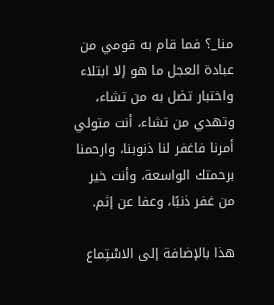منا_؟ فما قام به قومي من عبادة العجل ما هو إلا ابتلاء واختبار تضل به من تشاء، وتهدي من تشاء، أنت متولي أمرنا فاغفر لنا ذنوبنا، وارحمنا برحمتك الواسعة، وأنت خير من غفر ذنبًا، وعفا عن إثم.

هذا بالإضافة إلى الاسْتِماع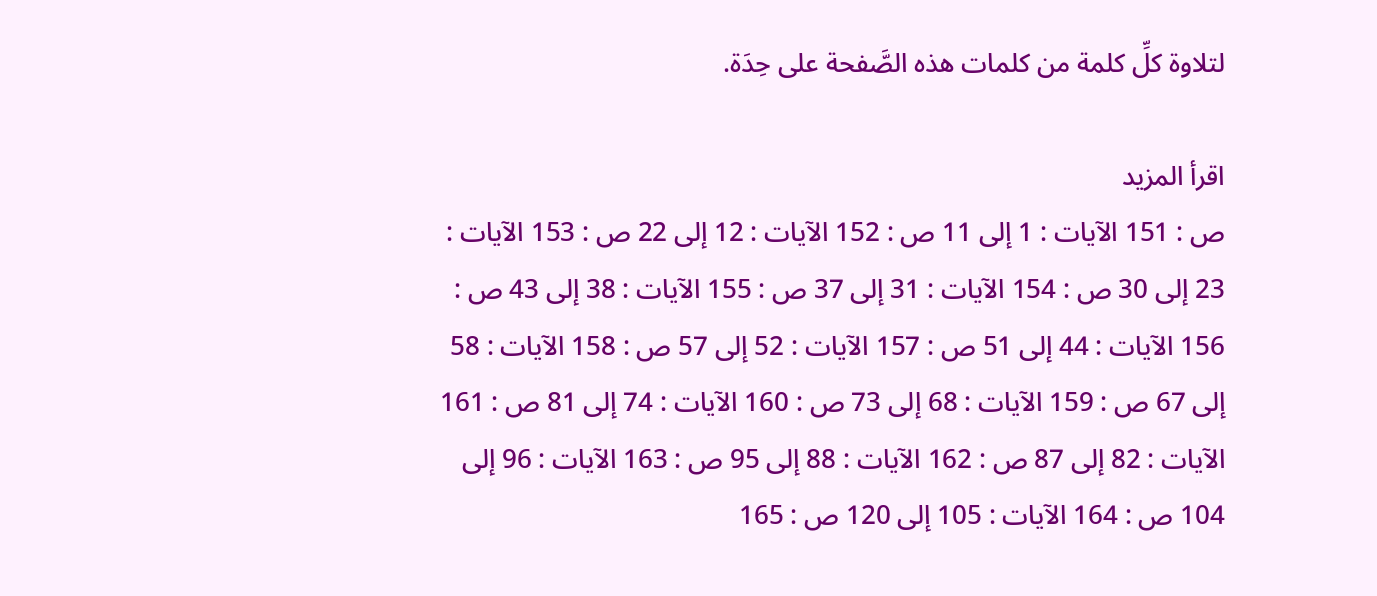لتلاوة كلِّ كلمة من كلمات هذه الصَّفحة على حِدَة.

اقرأ المزيد
ص : 151 الآيات : 1 إلى 11 ص : 152 الآيات : 12 إلى 22 ص : 153 الآيات : 23 إلى 30 ص : 154 الآيات : 31 إلى 37 ص : 155 الآيات : 38 إلى 43 ص : 156 الآيات : 44 إلى 51 ص : 157 الآيات : 52 إلى 57 ص : 158 الآيات : 58 إلى 67 ص : 159 الآيات : 68 إلى 73 ص : 160 الآيات : 74 إلى 81 ص : 161 الآيات : 82 إلى 87 ص : 162 الآيات : 88 إلى 95 ص : 163 الآيات : 96 إلى 104 ص : 164 الآيات : 105 إلى 120 ص : 165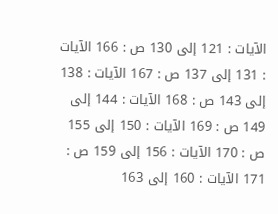الآيات : 121 إلى 130 ص : 166 الآيات : 131 إلى 137 ص : 167 الآيات : 138 إلى 143 ص : 168 الآيات : 144 إلى 149 ص : 169 الآيات : 150 إلى 155 ص : 170 الآيات : 156 إلى 159 ص : 171 الآيات : 160 إلى 163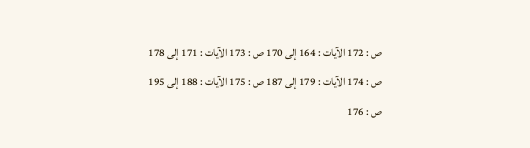ص : 172 الآيات : 164 إلى 170 ص : 173 الآيات : 171 إلى 178 ص : 174 الآيات : 179 إلى 187 ص : 175 الآيات : 188 إلى 195 ص : 176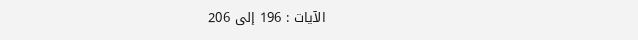الآيات : 196 إلى 206